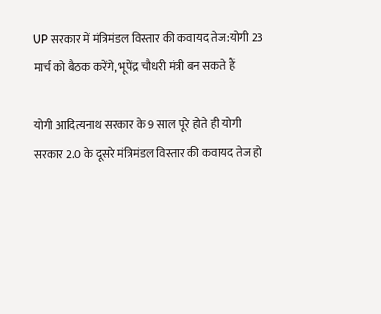UP सरकार में मंत्रिमंडल विस्तार की कवायद तेज:योगी 23 मार्च को बैठक करेंगे, भूपेंद्र चौधरी मंत्री बन सकते हैं

योगी आदित्यनाथ सरकार के 9 साल पूरे होते ही योगी सरकार 2.0 के दूसरे मंत्रिमंडल विस्तार की कवायद तेज हो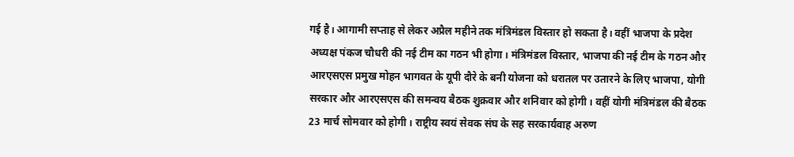गई है। आगामी सप्ताह से लेकर अप्रैल महीने तक मंत्रिमंडल विस्तार हो सकता है। वहीं भाजपा के प्रदेश अध्यक्ष पंकज चौधरी की नई टीम का गठन भी होगा। मंत्रिमंडल विस्तार, भाजपा की नई टीम के गठन और आरएसएस प्रमुख मोहन भागवत के यूपी दौरे के बनी योजना को धरातल पर उतारने के लिए भाजपा, योगी सरकार और आरएसएस की समन्वय बैठक शुक्रवार और शनिवार को होगी। वहीं योगी मंत्रिमंडल की बैठक 23 मार्च सोमवार को होगी। राष्ट्रीय स्वयं सेवक संघ के सह सरकार्यवाह अरुण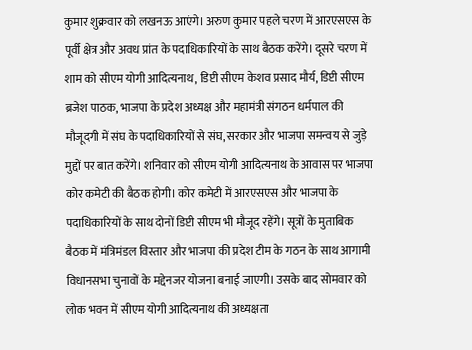कुमार शुक्रवार को लखनऊ आएंगे। अरुण कुमार पहले चरण में आरएसएस के पूर्वी क्षेत्र और अवध प्रांत के पदाधिकारियों के साथ बैठक करेंगे। दूसरे चरण में शाम को सीएम योगी आदित्यनाथ, डिप्टी सीएम केशव प्रसाद मौर्य, डिप्टी सीएम ब्रजेश पाठक, भाजपा के प्रदेश अध्यक्ष और महामंत्री संगठन धर्मपाल की मौजूदगी में संघ के पदाधिकारियों से संघ, सरकार और भाजपा समन्वय से जुड़े मुद्दों पर बात करेंगे। शनिवार को सीएम योगी आदित्यनाथ के आवास पर भाजपा कोर कमेटी की बैठक होगी। कोर कमेटी में आरएसएस और भाजपा के पदाधिकारियों के साथ दोनों डिप्टी सीएम भी मौजूद रहेंगे। सूत्रों के मुताबिक बैठक में मंत्रिमंडल विस्तार और भाजपा की प्रदेश टीम के गठन के साथ आगामी विधानसभा चुनावों के मद्देनजर योजना बनाई जाएगी। उसके बाद सोमवार को लोक भवन में सीएम योगी आदित्यनाथ की अध्यक्षता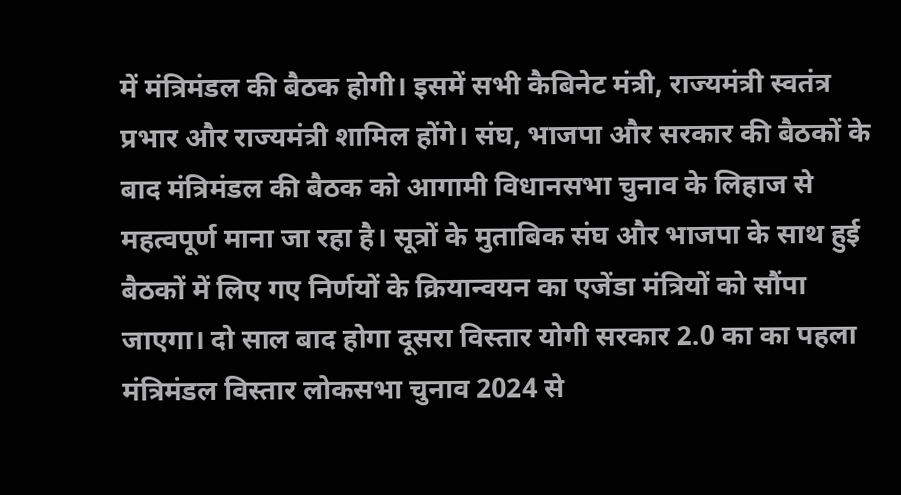में मंत्रिमंडल की बैठक होगी। इसमें सभी कैबिनेट मंत्री, राज्यमंत्री स्वतंत्र प्रभार और राज्यमंत्री शामिल होंगे। संघ, भाजपा और सरकार की बैठकों के बाद मंत्रिमंडल की बैठक को आगामी विधानसभा चुनाव के लिहाज से महत्वपूर्ण माना जा रहा है। सूत्रों के मुताबिक संघ और भाजपा के साथ हुई बैठकों में लिए गए निर्णयों के क्रियान्वयन का एजेंडा मंत्रियों को सौंपा जाएगा। दो साल बाद होगा दूसरा विस्तार योगी सरकार 2.0 का का पहला मंत्रिमंडल विस्तार लोकसभा चुनाव 2024 से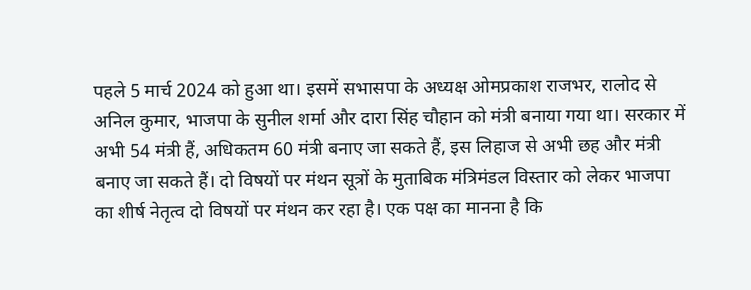पहले 5 मार्च 2024 को हुआ था। इसमें सभासपा के अध्यक्ष ओमप्रकाश राजभर, रालोद से अनिल कुमार, भाजपा के सुनील शर्मा और दारा सिंह चौहान को मंत्री बनाया गया था। सरकार में अभी 54 मंत्री हैं, अधिकतम 60 मंत्री बनाए जा सकते हैं, इस लिहाज से अभी छह और मंत्री बनाए जा सकते हैं। दो विषयों पर मंथन सूत्रों के मुताबिक मंत्रिमंडल विस्तार को लेकर भाजपा का शीर्ष नेतृत्व दो विषयों पर मंथन कर रहा है। एक पक्ष का मानना है कि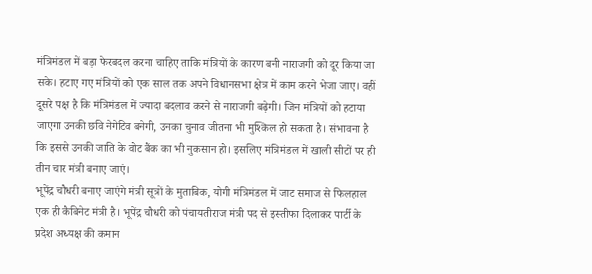मंत्रिमंडल में बड़ा फेरबदल करना चाहिए ताकि मंत्रियों के कारण बनी नाराजगी को दूर किया जा सके। हटाए गए मंत्रियों को एक साल तक अपने विधानसभा क्षेत्र में काम करने भेजा जाए। वहीं दूसरे पक्ष है कि मंत्रिमंडल में ज्यादा बदलाव करने से नाराजगी बढ़ेगी। जिन मंत्रियों को हटाया जाएगा उनकी छवि नेगेटिव बनेगी, उनका चुनाव जीतना भी मुश्किल हो सकता है। संभावना है कि इससे उनकी जाति के वोट बैंक का भी नुकसान हो। इसलिए मंत्रिमंडल में खाली सीटों पर ही तीन चार मंत्री बनाए जाएं।
भूपेंद्र चौधरी बनाए जाएंगे मंत्री सूत्रों के मुताबिक, योगी मंत्रिमंडल में जाट समाज से फिलहाल एक ही कैबिनेट मंत्री है। भूपेंद्र चौधरी को पंचायतीराज मंत्री पद से इस्तीफा दिलाकर पार्टी के प्रदेश अध्यक्ष की कमान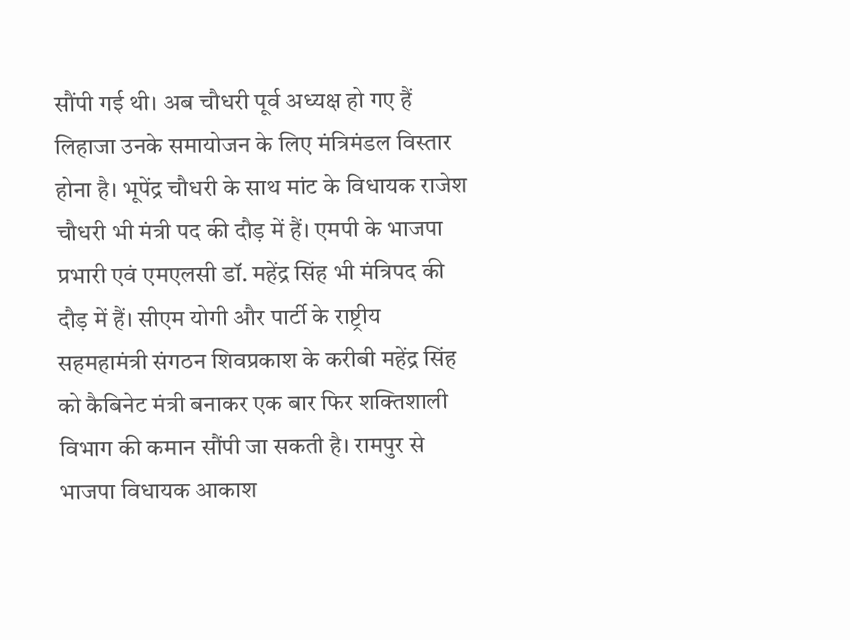सौंपी गई थी। अब चौधरी पूर्व अध्यक्ष हो गए हैं लिहाजा उनके समायोजन के लिए मंत्रिमंडल विस्तार होना है। भूपेंद्र चौधरी के साथ मांट के विधायक राजेश चौधरी भी मंत्री पद की दौड़ में हैं। एमपी के भाजपा प्रभारी एवं एमएलसी डॉ. महेंद्र सिंह भी मंत्रिपद की दौड़ में हैं। सीएम योगी और पार्टी के राष्ट्रीय सहमहामंत्री संगठन शिवप्रकाश के करीबी महेंद्र सिंह को कैबिनेट मंत्री बनाकर एक बार फिर शक्तिशाली विभाग की कमान सौंपी जा सकती है। रामपुर से भाजपा विधायक आकाश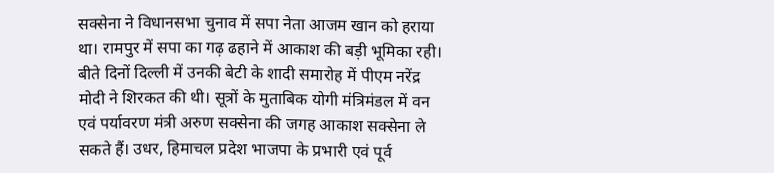सक्सेना ने विधानसभा चुनाव में सपा नेता आजम खान को हराया था। रामपुर में सपा का गढ़ ढहाने में आकाश की बड़ी भूमिका रही। बीते दिनों दिल्ली में उनकी बेटी के शादी समारोह में पीएम नरेंद्र मोदी ने शिरकत की थी। सूत्रों के मुताबिक योगी मंत्रिमंडल में वन एवं पर्यावरण मंत्री अरुण सक्सेना की जगह आकाश सक्सेना ले सकते हैं। उधर, हिमाचल प्रदेश भाजपा के प्रभारी एवं पूर्व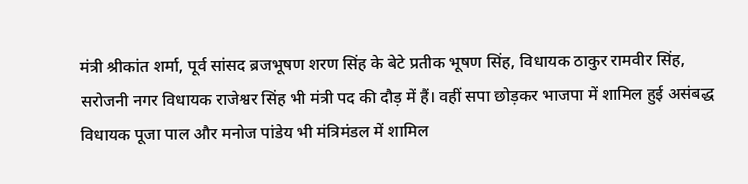मंत्री श्रीकांत शर्मा, पूर्व सांसद ब्रजभूषण शरण सिंह के बेटे प्रतीक भूषण सिंह, विधायक ठाकुर रामवीर सिंह, सरोजनी नगर विधायक राजेश्वर सिंह भी मंत्री पद की दौड़ में हैं। वहीं सपा छोड़कर भाजपा में शामिल हुई असंबद्ध विधायक पूजा पाल और मनोज पांडेय भी मंत्रिमंडल में शामिल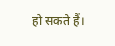हो सकते हैं।